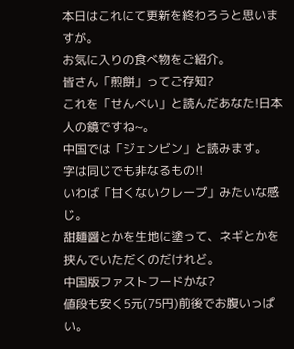本日はこれにて更新を終わろうと思いますが。
お気に入りの食べ物をご紹介。
皆さん「煎餅」ってご存知?
これを「せんべい」と読んだあなた!日本人の鏡ですね~。
中国では「ジェンビン」と読みます。
字は同じでも非なるもの!!
いわば「甘くないクレープ」みたいな感じ。
甜麺醤とかを生地に塗って、ネギとかを挟んでいただくのだけれど。
中国版ファストフードかな?
値段も安く5元(75円)前後でお腹いっぱい。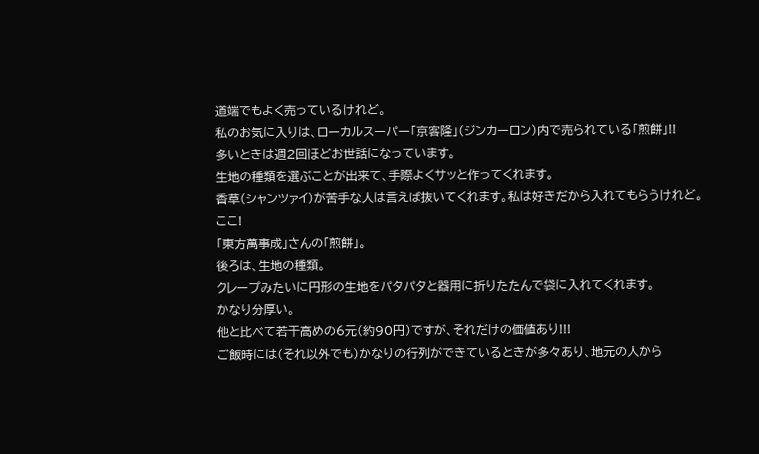道端でもよく売っているけれど。
私のお気に入りは、ローカルスーパー「京客隆」(ジンカーロン)内で売られている「煎餅」!!
多いときは週2回ほどお世話になっています。
生地の種類を選ぶことが出来て、手際よくサッと作ってくれます。
香草(シャンツァイ)が苦手な人は言えば抜いてくれます。私は好きだから入れてもらうけれど。
ここ!
「東方萬事成」さんの「煎餅」。
後ろは、生地の種類。
クレープみたいに円形の生地をパタパタと器用に折りたたんで袋に入れてくれます。
かなり分厚い。
他と比べて若干高めの6元(約90円)ですが、それだけの価値あり!!!
ご飯時には(それ以外でも)かなりの行列ができているときが多々あり、地元の人から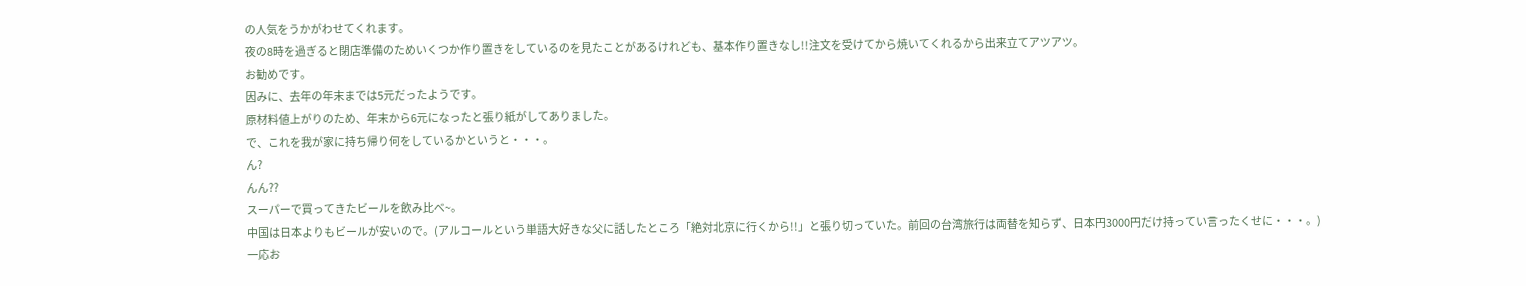の人気をうかがわせてくれます。
夜の8時を過ぎると閉店準備のためいくつか作り置きをしているのを見たことがあるけれども、基本作り置きなし!!注文を受けてから焼いてくれるから出来立てアツアツ。
お勧めです。
因みに、去年の年末までは5元だったようです。
原材料値上がりのため、年末から6元になったと張り紙がしてありました。
で、これを我が家に持ち帰り何をしているかというと・・・。
ん?
んん??
スーパーで買ってきたビールを飲み比べ~。
中国は日本よりもビールが安いので。(アルコールという単語大好きな父に話したところ「絶対北京に行くから!!」と張り切っていた。前回の台湾旅行は両替を知らず、日本円3000円だけ持ってい言ったくせに・・・。)
一応お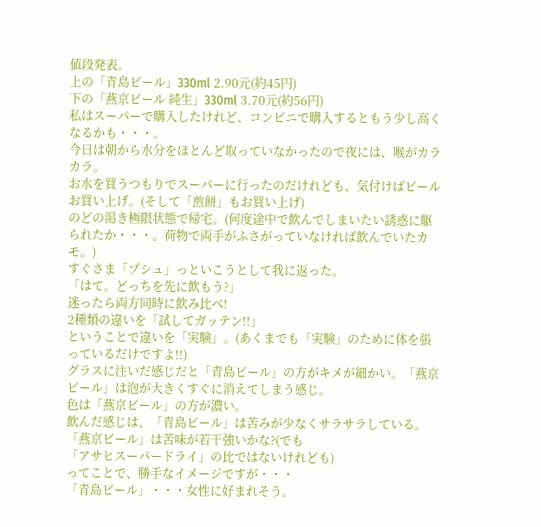値段発表。
上の「青島ビール」330ml 2.90元(約45円)
下の「燕京ビール 純生」330ml 3.70元(約56円)
私はスーパーで購入したけれど、コンビニで購入するともう少し高くなるかも・・・。
今日は朝から水分をほとんど取っていなかったので夜には、喉がカラカラ。
お水を買うつもりでスーパーに行ったのだけれども、気付けばビールお買い上げ。(そして「煎餅」もお買い上げ)
のどの渇き極限状態で帰宅。(何度途中で飲んでしまいたい誘惑に駆られたか・・・。荷物で両手がふさがっていなければ飲んでいたカモ。)
すぐさま「プシュ」っといこうとして我に返った。
「はて。どっちを先に飲もう?」
迷ったら両方同時に飲み比べ!
2種類の違いを「試してガッテン!!」
ということで違いを「実験」。(あくまでも「実験」のために体を張っているだけですよ!!)
グラスに注いだ感じだと「青島ビール」の方がキメが細かい。「燕京ビール」は泡が大きくすぐに消えてしまう感じ。
色は「燕京ビール」の方が濃い。
飲んだ感じは、「青島ビール」は苦みが少なくサラサラしている。「燕京ビール」は苦味が若干強いかな?(でも
「アサヒスーパードライ」の比ではないけれども)
ってことで、勝手なイメージですが・・・
「青島ビール」・・・女性に好まれそう。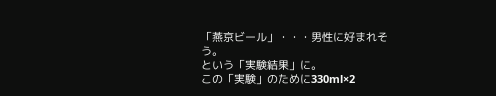「燕京ビール」・・・男性に好まれそう。
という「実験結果」に。
この「実験」のために330ml×2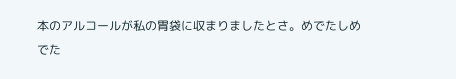本のアルコールが私の胃袋に収まりましたとさ。めでたしめでた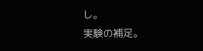し。
実験の補足。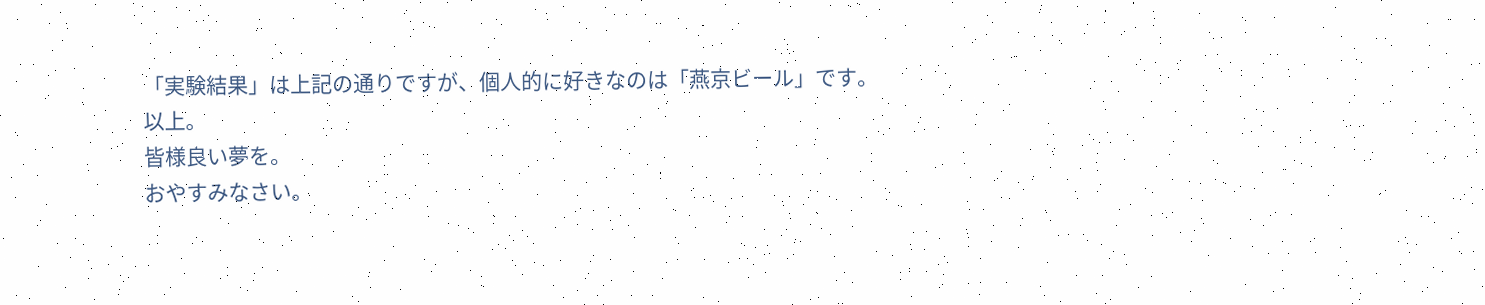「実験結果」は上記の通りですが、個人的に好きなのは「燕京ビール」です。
以上。
皆様良い夢を。
おやすみなさい。